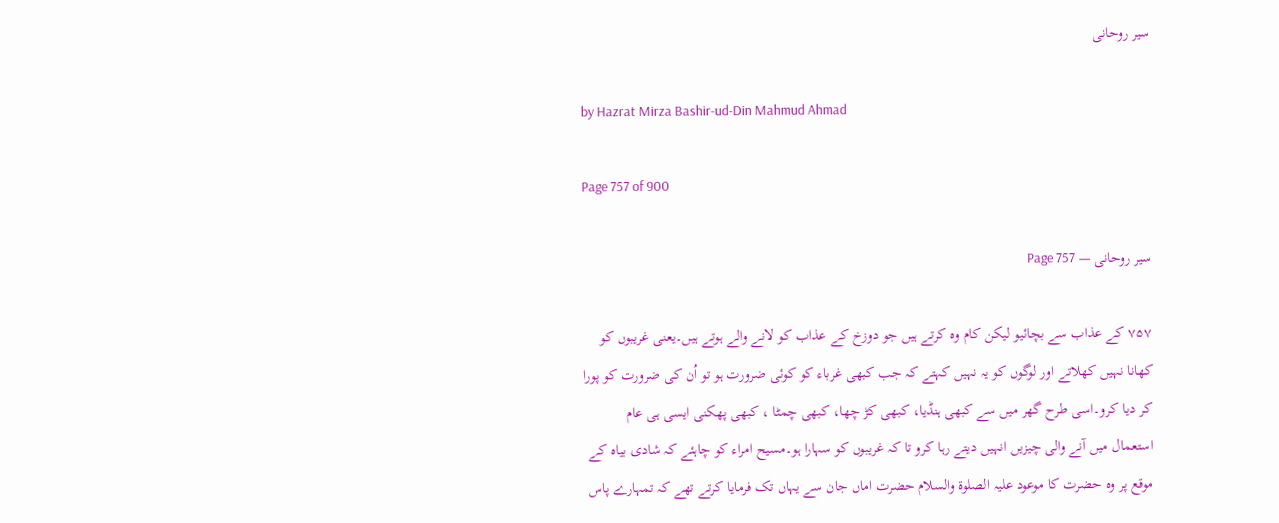سیر روحانی

by Hazrat Mirza Bashir-ud-Din Mahmud Ahmad

Page 757 of 900

سیر روحانی — Page 757

۷۵۷ کے عذاب سے بچائیو لیکن کام وہ کرتے ہیں جو دوزخ کے عذاب کو لانے والے ہوتے ہیں۔یعنی غریبوں کو کھانا نہیں کھلاتے اور لوگوں کو یہ نہیں کہتے کہ جب کبھی غرباء کو کوئی ضرورت ہو تو اُن کی ضرورت کو پورا کر دیا کرو۔اسی طرح گھر میں سے کبھی ہنڈیا، کبھی کڑ چھا، کبھی چمٹا ، کبھی پھکنی ایسی ہی عام استعمال میں آنے والی چیزیں انہیں دیتے رہا کرو تا کہ غریبوں کو سہارا ہو۔مسیح امراء کو چاہئے کہ شادی بیاہ کے موقع پر وہ حضرت کا موعود علیہ الصلوة والسلام حضرت اماں جان سے یہاں تک فرمایا کرتے تھے کہ تمہارے پاس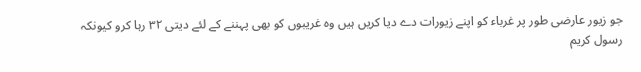جو زیور عارضی طور پر غرباء کو اپنے زیورات دے دیا کریں ہیں وہ غریبوں کو بھی پہننے کے لئے دیتی ۳۲ رہا کرو کیونکہ رسول کریم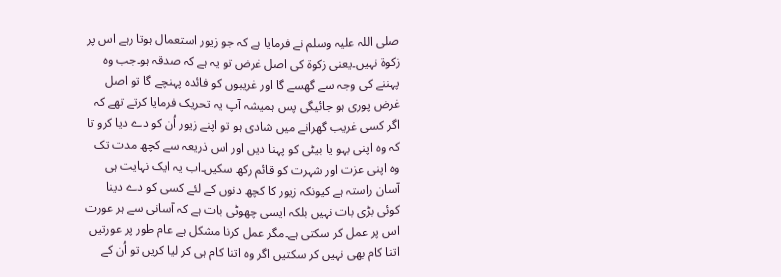صلی اللہ علیہ وسلم نے فرمایا ہے کہ جو زیور استعمال ہوتا رہے اس پر زکوۃ نہیں۔یعنی زکوۃ کی اصل غرض تو یہ ہے کہ صدقہ ہو۔جب وہ پہننے کی وجہ سے گھسے گا اور غریبوں کو فائدہ پہنچے گا تو اصل غرض پوری ہو جائیگی پس ہمیشہ آپ یہ تحریک فرمایا کرتے تھے کہ اگر کسی غریب گھرانے میں شادی ہو تو اپنے زیور اُن کو دے دیا کرو تا کہ وہ اپنی بہو یا بیٹی کو پہنا دیں اور اس ذریعہ سے کچھ مدت تک وہ اپنی عزت اور شہرت کو قائم رکھ سکیں۔اب یہ ایک نہایت ہی آسان راستہ ہے کیونکہ زیور کا کچھ دنوں کے لئے کسی کو دے دینا کوئی بڑی بات نہیں بلکہ ایسی چھوٹی بات ہے کہ آسانی سے ہر عورت اس پر عمل کر سکتی ہے۔مگر عمل کرنا مشکل ہے عام طور پر عورتیں اتنا کام بھی نہیں کر سکتیں اگر وہ اتنا کام ہی کر لیا کریں تو اُن کے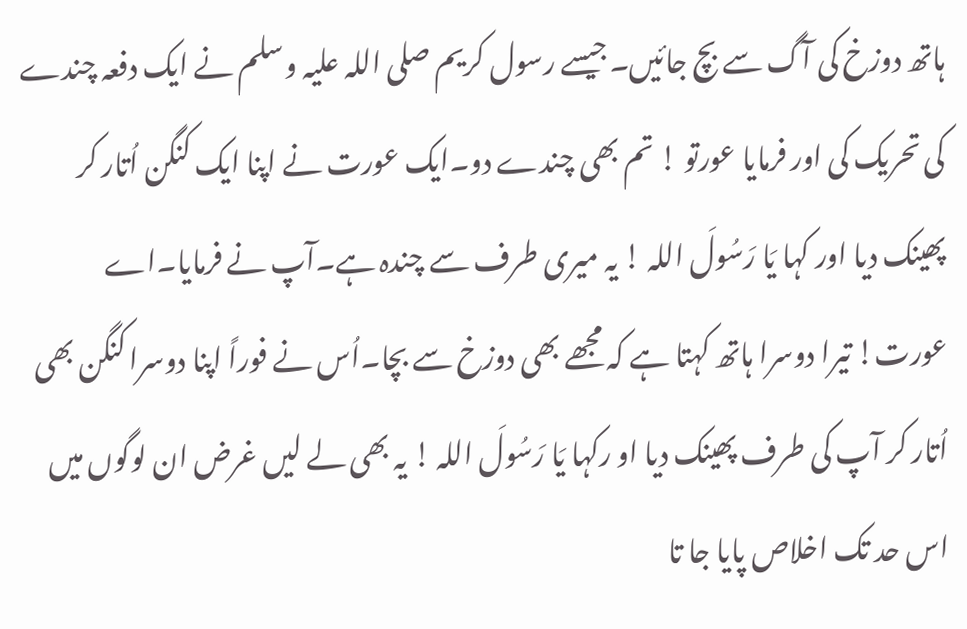ہاتھ دوزخ کی آگ سے بچ جائیں۔جیسے رسول کریم صلی اللہ علیہ وسلم نے ایک دفعہ چندے کی تحریک کی اور فرمایا عورتو ! تم بھی چندے دو۔ایک عورت نے اپنا ایک کنگن اُتار کر پھینک دیا اور کہا يَا رَسُولَ اللہ ! یہ میری طرف سے چندہ ہے۔آپ نے فرمایا۔اے عورت! تیرا دوسرا ہاتھ کہتا ہے کہ مجھے بھی دوزخ سے بچا۔اُس نے فوراً اپنا دوسرا کنگن بھی اُتار کر آپ کی طرف پھینک دیا او رکہا يَا رَسُولَ اللہ ! یہ بھی لے لیں غرض ان لوگوں میں اس حد تک اخلاص پایا جا تا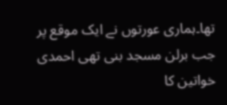تھا۔ہماری عورتوں نے ایک موقع پر جب برلن مسجد بنی تھی احمدی خواتین کا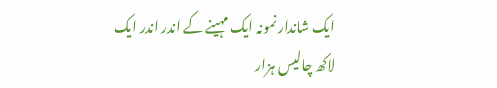ایک شاندار نمونہ ایک مہینے کے اندر اندر ایک لاکھ چالیس ہزار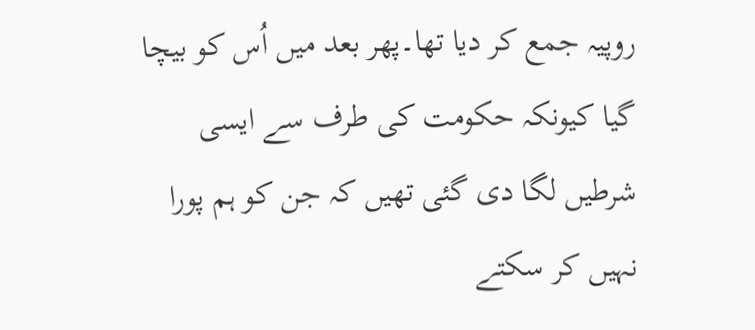روپیہ جمع کر دیا تھا۔پھر بعد میں اُس کو بیچا گیا کیونکہ حکومت کی طرف سے ایسی شرطیں لگا دی گئی تھیں کہ جن کو ہم پورا نہیں کر سکتے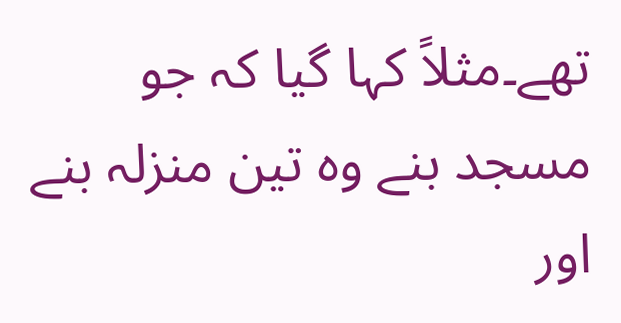تھے۔مثلاً کہا گیا کہ جو مسجد بنے وہ تین منزلہ بنے اور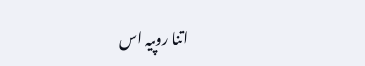اتنا روپیہ اس